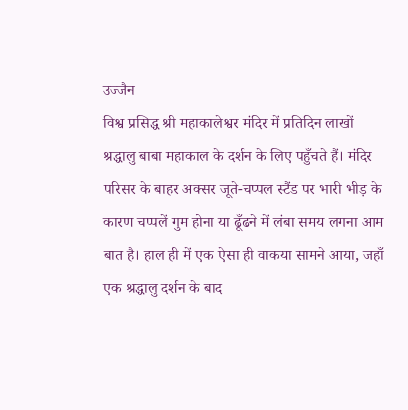उज्जैन
विश्व प्रसिद्ध श्री महाकालेश्वर मंदिर में प्रतिदिन लाखों श्रद्धालु बाबा महाकाल के दर्शन के लिए पहुँचते हैं। मंदिर परिसर के बाहर अक्सर जूते-चप्पल स्टैंड पर भारी भीड़ के कारण चप्पलें गुम होना या ढूँढने में लंबा समय लगना आम बात है। हाल ही में एक ऐसा ही वाकया सामने आया, जहाँ एक श्रद्धालु दर्शन के बाद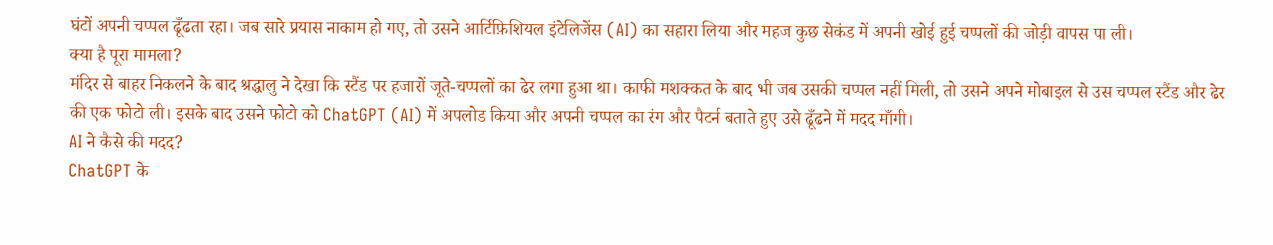घंटों अपनी चप्पल ढूँढता रहा। जब सारे प्रयास नाकाम हो गए, तो उसने आर्टिफ़िशियल इंटेलिजेंस (AI) का सहारा लिया और महज कुछ सेकंड में अपनी खोई हुई चप्पलों की जोड़ी वापस पा ली।
क्या है पूरा मामला?
मंदिर से बाहर निकलने के बाद श्रद्धालु ने देखा कि स्टैंड पर हजारों जूते-चप्पलों का ढेर लगा हुआ था। काफी मशक्कत के बाद भी जब उसकी चप्पल नहीं मिली, तो उसने अपने मोबाइल से उस चप्पल स्टैंड और ढेर की एक फोटो ली। इसके बाद उसने फोटो को ChatGPT (AI) में अपलोड किया और अपनी चप्पल का रंग और पैटर्न बताते हुए उसे ढूँढने में मदद माँगी।
AI ने कैसे की मदद?
ChatGPT के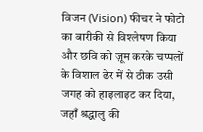विजन (Vision) फीचर ने फोटो का बारीकी से विश्लेषण किया और छवि को ज़ूम करके चप्पलों के विशाल ढेर में से ठीक उसी जगह को हाइलाइट कर दिया, जहाँ श्रद्धालु की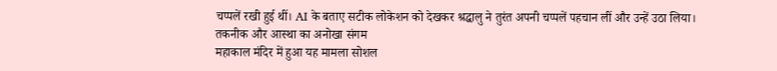चप्पलें रखी हुई थीं। AI के बताए सटीक लोकेशन को देखकर श्रद्धालु ने तुरंत अपनी चप्पलें पहचान लीं और उन्हें उठा लिया।
तकनीक और आस्था का अनोखा संगम
महाकाल मंदिर में हुआ यह मामला सोशल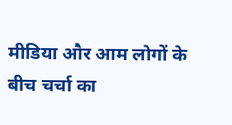मीडिया और आम लोगों के बीच चर्चा का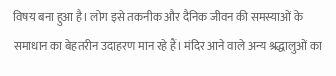विषय बना हुआ है। लोग इसे तकनीक और दैनिक जीवन की समस्याओं के समाधान का बेहतरीन उदाहरण मान रहे हैं। मंदिर आने वाले अन्य श्रद्धालुओं का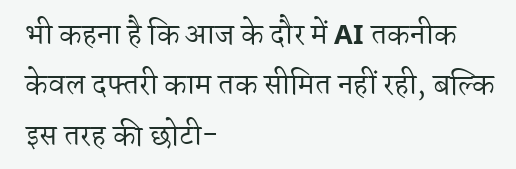भी कहना है कि आज के दौर में AI तकनीक केवल दफ्तरी काम तक सीमित नहीं रही, बल्कि इस तरह की छोटी-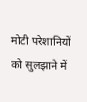मोटी परेशानियों को सुलझाने में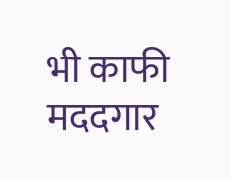भी काफी मददगार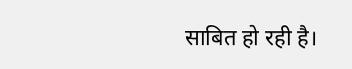साबित हो रही है।